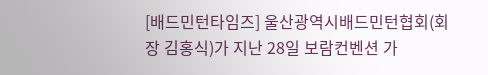[배드민턴타임즈] 울산광역시배드민턴협회(회장 김홍식)가 지난 28일 보람컨벤션 가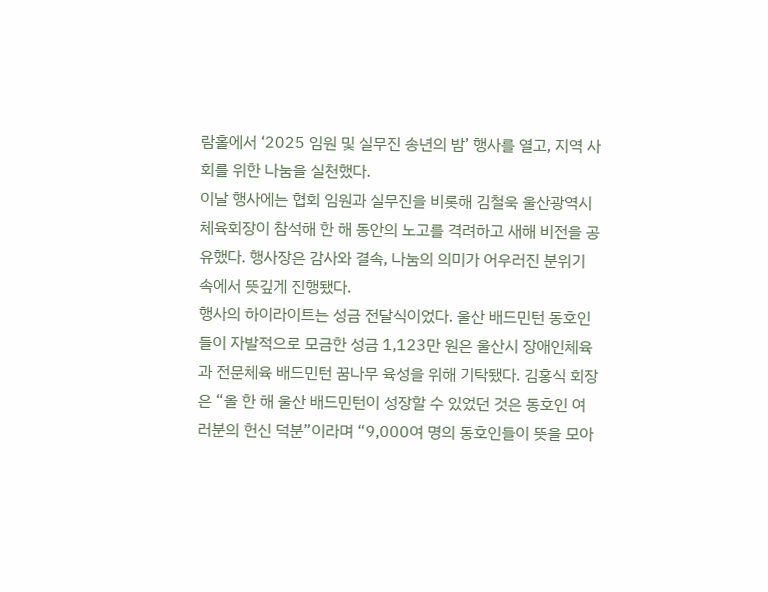람홀에서 ‘2025 임원 및 실무진 송년의 밤’ 행사를 열고, 지역 사회를 위한 나눔을 실천했다.
이날 행사에는 협회 임원과 실무진을 비롯해 김철욱 울산광역시체육회장이 참석해 한 해 동안의 노고를 격려하고 새해 비전을 공유했다. 행사장은 감사와 결속, 나눔의 의미가 어우러진 분위기 속에서 뜻깊게 진행됐다.
행사의 하이라이트는 성금 전달식이었다. 울산 배드민턴 동호인들이 자발적으로 모금한 성금 1,123만 원은 울산시 장애인체육과 전문체육 배드민턴 꿈나무 육성을 위해 기탁됐다. 김홍식 회장은 “올 한 해 울산 배드민턴이 성장할 수 있었던 것은 동호인 여러분의 헌신 덕분”이라며 “9,000여 명의 동호인들이 뜻을 모아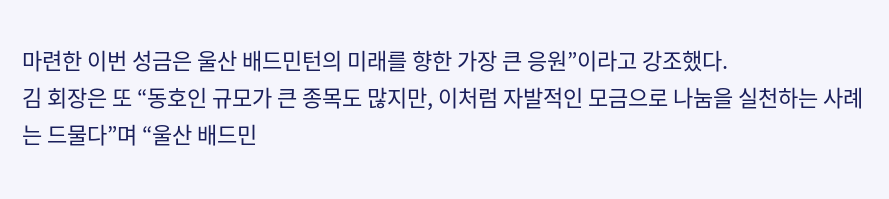마련한 이번 성금은 울산 배드민턴의 미래를 향한 가장 큰 응원”이라고 강조했다.
김 회장은 또 “동호인 규모가 큰 종목도 많지만, 이처럼 자발적인 모금으로 나눔을 실천하는 사례는 드물다”며 “울산 배드민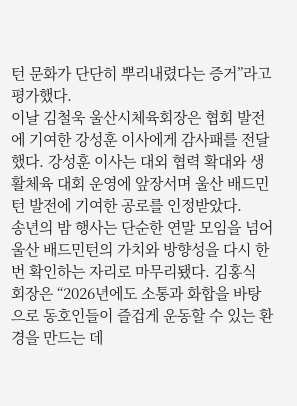턴 문화가 단단히 뿌리내렸다는 증거”라고 평가했다.
이날 김철욱 울산시체육회장은 협회 발전에 기여한 강성훈 이사에게 감사패를 전달했다. 강성훈 이사는 대외 협력 확대와 생활체육 대회 운영에 앞장서며 울산 배드민턴 발전에 기여한 공로를 인정받았다.
송년의 밤 행사는 단순한 연말 모임을 넘어 울산 배드민턴의 가치와 방향성을 다시 한 번 확인하는 자리로 마무리됐다. 김홍식 회장은 “2026년에도 소통과 화합을 바탕으로 동호인들이 즐겁게 운동할 수 있는 환경을 만드는 데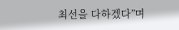최선을 다하겠다”며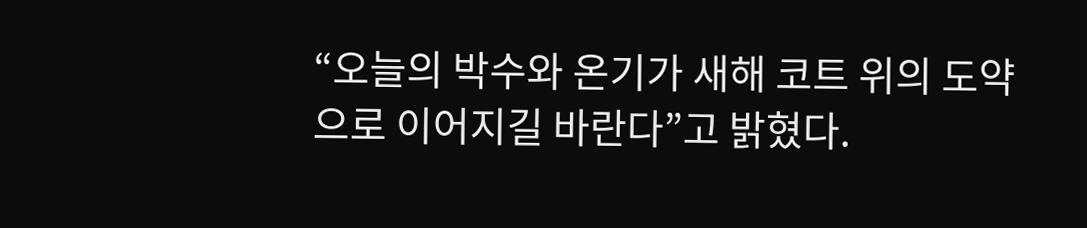“오늘의 박수와 온기가 새해 코트 위의 도약으로 이어지길 바란다”고 밝혔다.